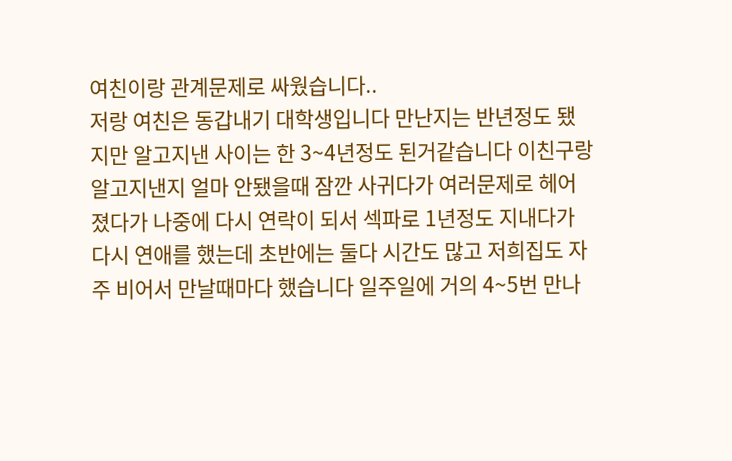여친이랑 관계문제로 싸웠습니다..
저랑 여친은 동갑내기 대학생입니다 만난지는 반년정도 됐지만 알고지낸 사이는 한 3~4년정도 된거같습니다 이친구랑 알고지낸지 얼마 안됐을때 잠깐 사귀다가 여러문제로 헤어졌다가 나중에 다시 연락이 되서 섹파로 1년정도 지내다가 다시 연애를 했는데 초반에는 둘다 시간도 많고 저희집도 자주 비어서 만날때마다 했습니다 일주일에 거의 4~5번 만나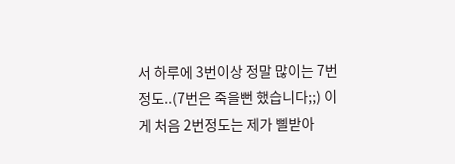서 하루에 3번이상 정말 많이는 7번정도..(7번은 죽을뻔 했습니다;;) 이게 처음 2번정도는 제가 삘받아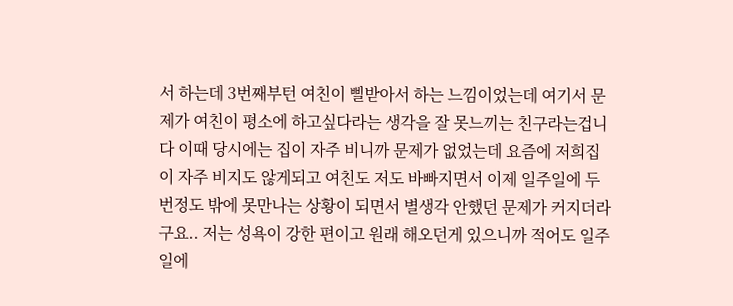서 하는데 3번째부턴 여친이 삘받아서 하는 느낌이었는데 여기서 문제가 여친이 평소에 하고싶다라는 생각을 잘 못느끼는 친구라는겁니다 이때 당시에는 집이 자주 비니까 문제가 없었는데 요즘에 저희집이 자주 비지도 않게되고 여친도 저도 바빠지면서 이제 일주일에 두번정도 밖에 못만나는 상황이 되면서 별생각 안했던 문제가 커지더라구요.. 저는 성욕이 강한 편이고 원래 해오던게 있으니까 적어도 일주일에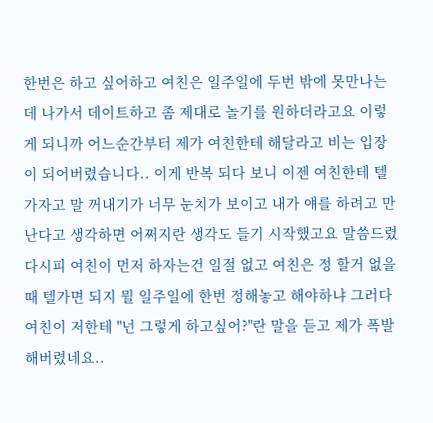한번은 하고 싶어하고 여친은 일주일에 두번 밖에 못만나는데 나가서 데이트하고 좀 제대로 놀기를 원하더라고요 이렇게 되니까 어느순간부터 제가 여친한테 해달라고 비는 입장이 되어버렸습니다.. 이게 반복 되다 보니 이젠 여친한테 텔가자고 말 꺼내기가 너무 눈치가 보이고 내가 얘를 하려고 만난다고 생각하면 어쩌지란 생각도 들기 시작했고요 말씀드렸다시피 여친이 먼저 하자는건 일절 없고 여친은 정 할거 없을때 텔가면 되지 뭘 일주일에 한번 정해놓고 해야하냐 그러다 여친이 저한테 "넌 그렇게 하고싶어?"란 말을 듣고 제가 폭발해버렸네요..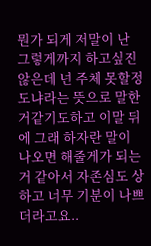뭔가 되게 저말이 난 그렇게까지 하고싶진 않은데 넌 주체 못할정도냐라는 뜻으로 말한거같기도하고 이말 뒤에 그래 하자란 말이 나오면 해줄게가 되는거 같아서 자존심도 상하고 너무 기분이 나쁘더라고요..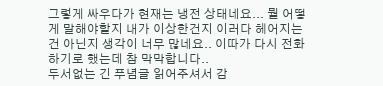그렇게 싸우다가 현재는 냉전 상태네요... 뭘 어떻게 말해야할지 내가 이상한건지 이러다 헤어지는건 아닌지 생각이 너무 많네요.. 이따가 다시 전화하기로 했는데 참 막막합니다..
두서없는 긴 푸념글 읽어주셔서 감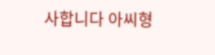사합니다 아씨형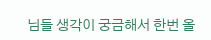님들 생각이 궁금해서 한번 올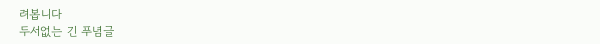려봅니다
두서없는 긴 푸념글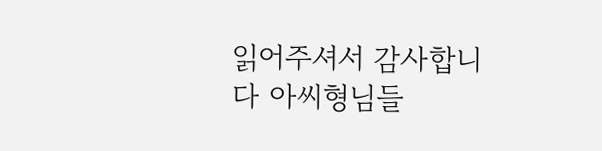읽어주셔서 감사합니다 아씨형님들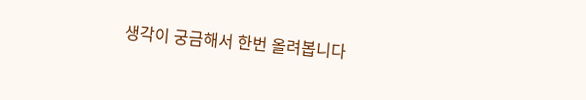생각이 궁금해서 한번 올려봅니다